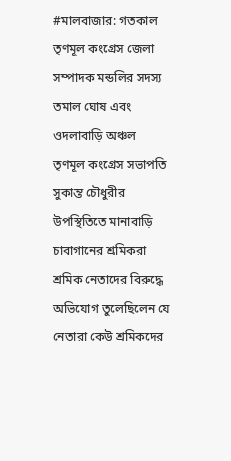#মালবাজার: গতকাল তৃণমূল কংগ্রেস জেলা সম্পাদক মন্ডলির সদস্য তমাল ঘোষ এবং ওদলাবাড়ি অঞ্চল তৃণমূল কংগ্রেস সভাপতি সুকান্ত চৌধুরীর উপস্থিতিতে মানাবাড়ি চাবাগানের শ্রমিকরা শ্রমিক নেতাদের বিরুদ্ধে অভিযোগ তুলেছিলেন যে নেতারা কেউ শ্রমিকদের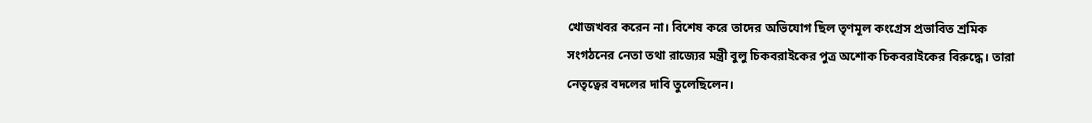খোজখবর করেন না। বিশেষ করে তাদের অভিযোগ ছিল তৃণমূল কংগ্রেস প্রভাবিত শ্রমিক সংগঠনের নেতা তথা রাজ্যের মন্ত্রী বুলু চিকবরাইকের পুত্র অশোক চিকবরাইকের বিরুদ্ধে। তারা নেতৃত্বের বদলের দাবি তুলেছিলেন।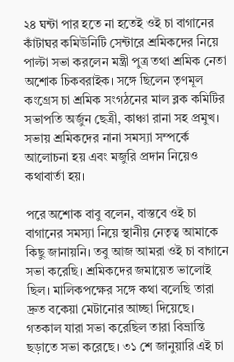২৪ ঘন্টা পার হতে না হতেই ওই চা বাগানের কাঁটাঘর কমিউনিটি সেন্টারে শ্রমিকদের নিয়ে পাল্টা সভা করলেন মন্ত্রী পুত্র তথা শ্রমিক নেতা
অশোক চিকবরাইক। সঙ্গে ছিলেন তৃণমূল কংগ্রেস চা শ্রমিক সংগঠনের মাল ব্লক কমিটির সভাপতি অর্জুন ছেত্রী, কাঞ্চা রানা সহ প্রমুখ। সভায় শ্রমিকদের নানা সমস্যা সম্পর্কে আলোচনা হয় এবং মজুরি প্রদান নিয়েও কথাবার্তা হয়।

পরে অশোক বাবু বলেন, বাস্তবে ওই চা বাগানের সমস্যা নিয়ে স্থানীয় নেতৃত্ব আমাকে কিছু জানায়নি। তবু আজ আমরা ওই চা বাগানে সভা করেছি। শ্রমিকদের জমায়েত ভালোই ছিল। মালিকপক্ষের সঙ্গে কথা বলেছি তারা দ্রুত বকেয়া মেটানোর আচ্ছা দিয়েছে। গতকাল যারা সভা করেছিল তারা বিভ্রান্তি ছড়াতে সভা করেছে। ৩১ শে জানুয়ারি এই চা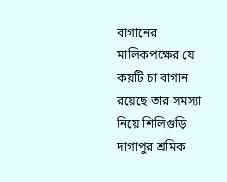বাগানের মালিকপক্ষের যে কয়টি চা বাগান রয়েছে তার সমস্যা নিয়ে শিলিগুড়ি দাগাপুর শ্রমিক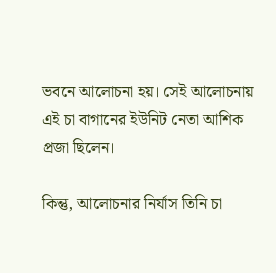ভবনে আলোচনা হয়। সেই আলোচনায় এই চা বাগানের ইউনিট নেতা আশিক প্রজা ছিলেন।

কিন্তু, আলোচনার নির্যাস তিনি চা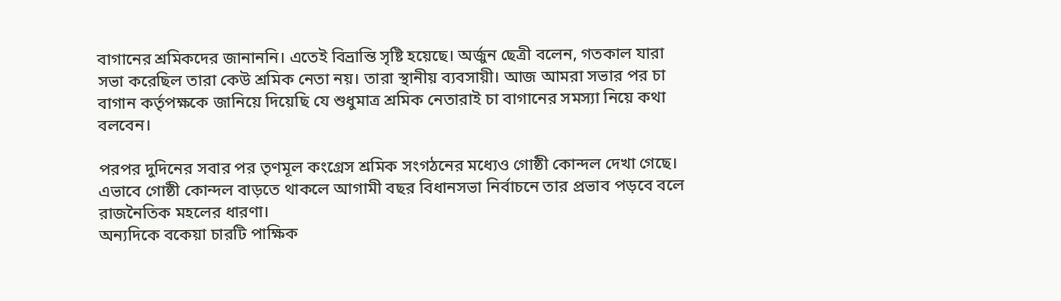বাগানের শ্রমিকদের জানাননি। এতেই বিভ্রান্তি সৃষ্টি হয়েছে। অর্জুন ছেত্রী বলেন, গতকাল যারা সভা করেছিল তারা কেউ শ্রমিক নেতা নয়। তারা স্থানীয় ব্যবসায়ী। আজ আমরা সভার পর চা বাগান কর্তৃপক্ষকে জানিয়ে দিয়েছি যে শুধুমাত্র শ্রমিক নেতারাই চা বাগানের সমস্যা নিয়ে কথা বলবেন।

পরপর দুদিনের সবার পর তৃণমূল কংগ্রেস শ্রমিক সংগঠনের মধ্যেও গোষ্ঠী কোন্দল দেখা গেছে। এভাবে গোষ্ঠী কোন্দল বাড়তে থাকলে আগামী বছর বিধানসভা নির্বাচনে তার প্রভাব পড়বে বলে রাজনৈতিক মহলের ধারণা।
অন্যদিকে বকেয়া চারটি পাক্ষিক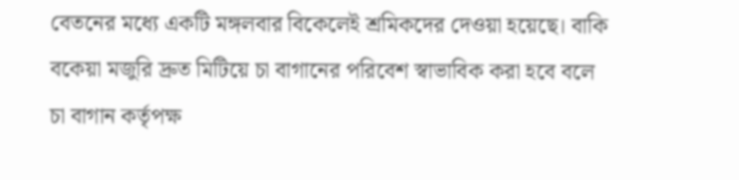বেতনের মধ্যে একটি মঙ্গলবার বিকেলেই শ্রমিকদের দেওয়া হয়েছে। বাকি বকেয়া মজুরি দ্রুত মিটিয়ে চা বাগানের পরিবেশ স্বাভাবিক করা হবে বলে চা বাগান কর্তৃপক্ষ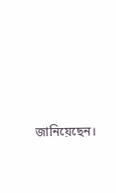জানিয়েছেন।